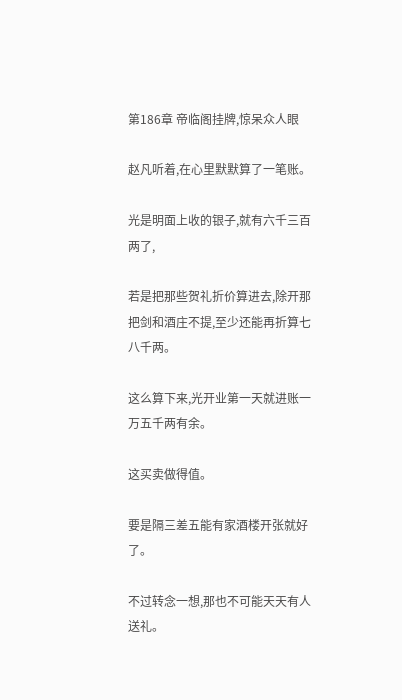第186章 帝临阁挂牌,惊呆众人眼

赵凡听着,在心里默默算了一笔账。

光是明面上收的银子,就有六千三百两了,

若是把那些贺礼折价算进去,除开那把剑和酒庄不提,至少还能再折算七八千两。

这么算下来,光开业第一天就进账一万五千两有余。

这买卖做得值。

要是隔三差五能有家酒楼开张就好了。

不过转念一想,那也不可能天天有人送礼。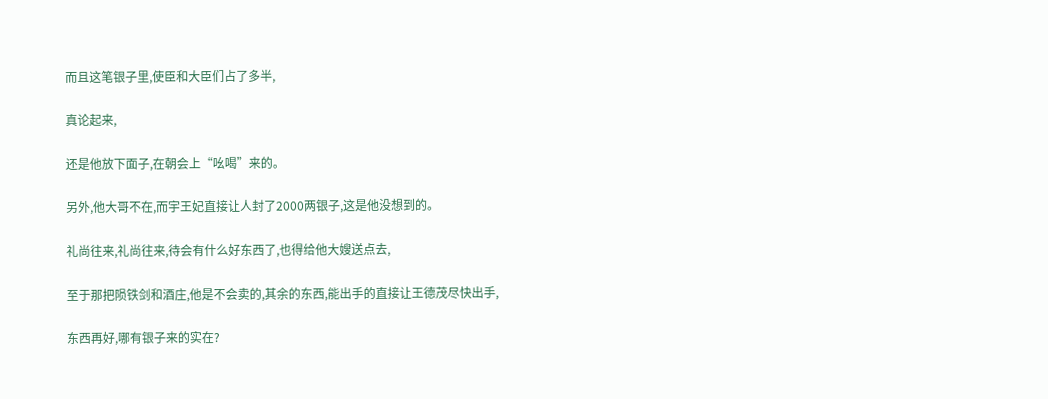而且这笔银子里,使臣和大臣们占了多半,

真论起来,

还是他放下面子,在朝会上“吆喝”来的。

另外,他大哥不在,而宇王妃直接让人封了2000两银子,这是他没想到的。

礼尚往来,礼尚往来,待会有什么好东西了,也得给他大嫂送点去,

至于那把陨铁剑和酒庄,他是不会卖的,其余的东西,能出手的直接让王德茂尽快出手,

东西再好,哪有银子来的实在?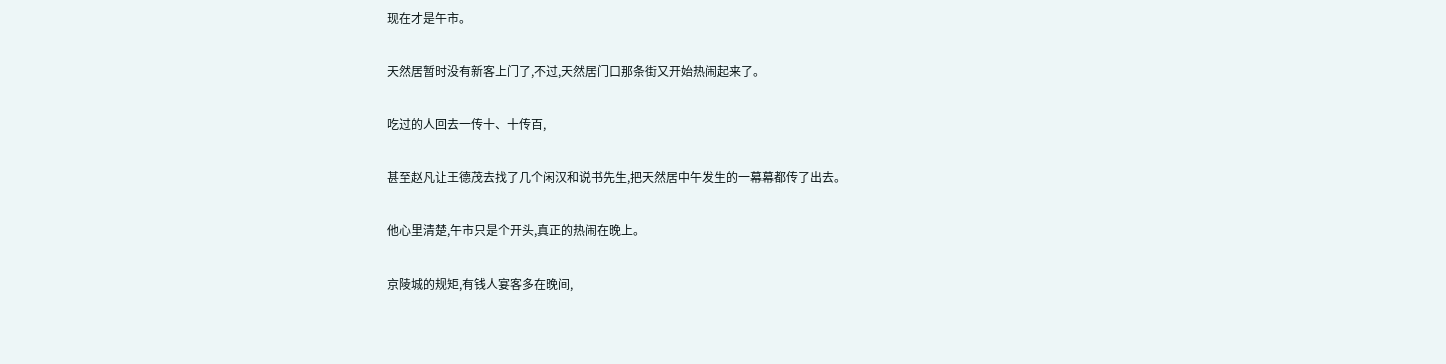现在才是午市。

天然居暂时没有新客上门了,不过,天然居门口那条街又开始热闹起来了。

吃过的人回去一传十、十传百,

甚至赵凡让王德茂去找了几个闲汉和说书先生,把天然居中午发生的一幕幕都传了出去。

他心里清楚,午市只是个开头,真正的热闹在晚上。

京陵城的规矩,有钱人宴客多在晚间,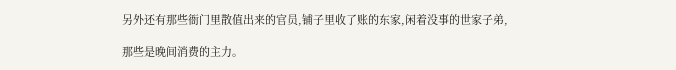另外还有那些衙门里散值出来的官员,铺子里收了账的东家,闲着没事的世家子弟,

那些是晚间消费的主力。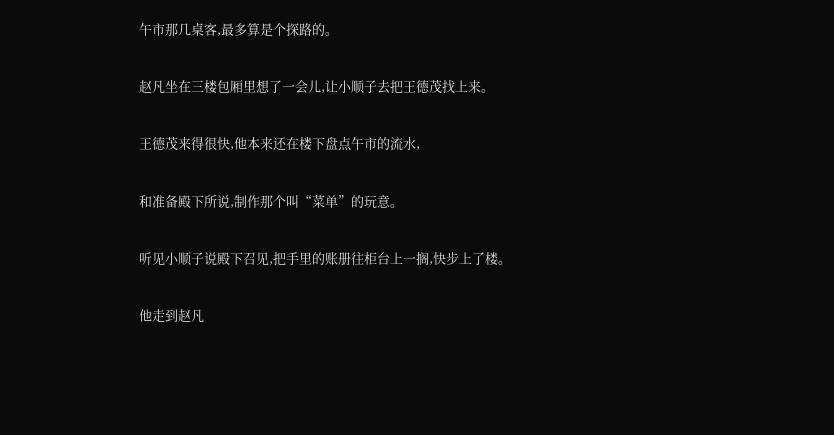午市那几桌客,最多算是个探路的。

赵凡坐在三楼包厢里想了一会儿,让小顺子去把王德茂找上来。

王德茂来得很快,他本来还在楼下盘点午市的流水,

和准备殿下所说,制作那个叫“菜单”的玩意。

听见小顺子说殿下召见,把手里的账册往柜台上一搁,快步上了楼。

他走到赵凡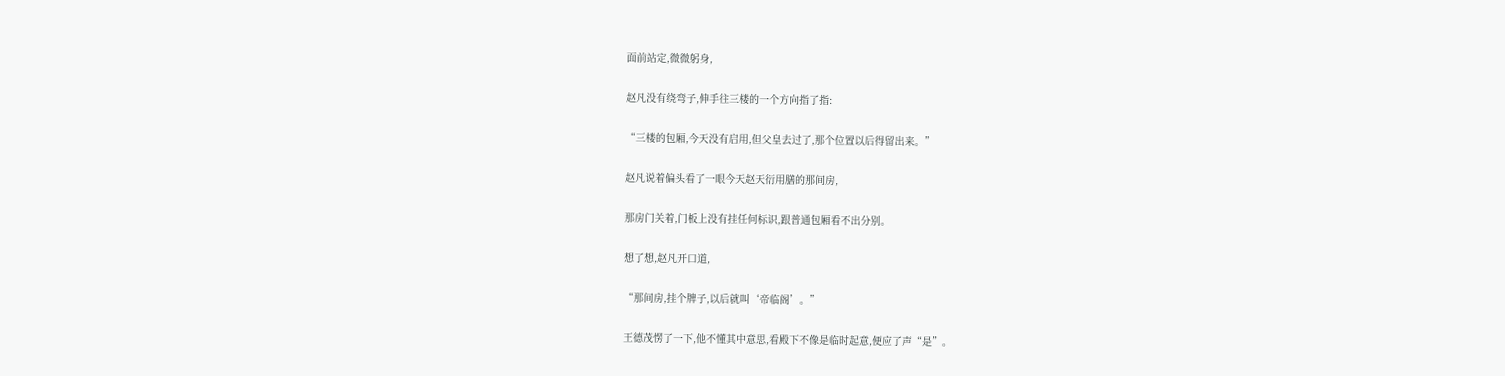面前站定,微微躬身,

赵凡没有绕弯子,伸手往三楼的一个方向指了指:

“三楼的包厢,今天没有启用,但父皇去过了,那个位置以后得留出来。”

赵凡说着偏头看了一眼今天赵天衍用膳的那间房,

那房门关着,门板上没有挂任何标识,跟普通包厢看不出分别。

想了想,赵凡开口道,

“那间房,挂个牌子,以后就叫‘帝临阁’。”

王德茂愣了一下,他不懂其中意思,看殿下不像是临时起意,便应了声“是”。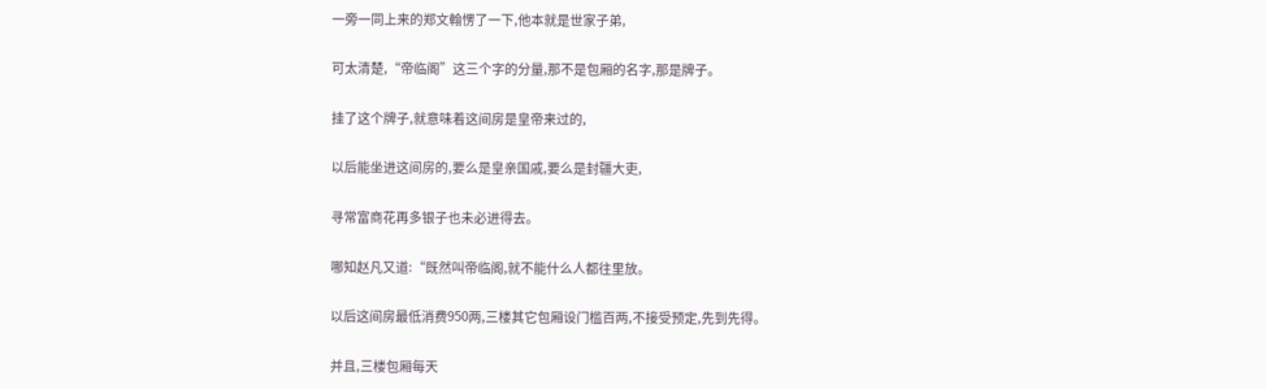一旁一同上来的郑文翰愣了一下,他本就是世家子弟,

可太清楚,“帝临阁”这三个字的分量,那不是包厢的名字,那是牌子。

挂了这个牌子,就意味着这间房是皇帝来过的,

以后能坐进这间房的,要么是皇亲国戚,要么是封疆大吏,

寻常富商花再多银子也未必进得去。

哪知赵凡又道:“既然叫帝临阁,就不能什么人都往里放。

以后这间房最低消费950两,三楼其它包厢设门槛百两,不接受预定,先到先得。

并且,三楼包厢每天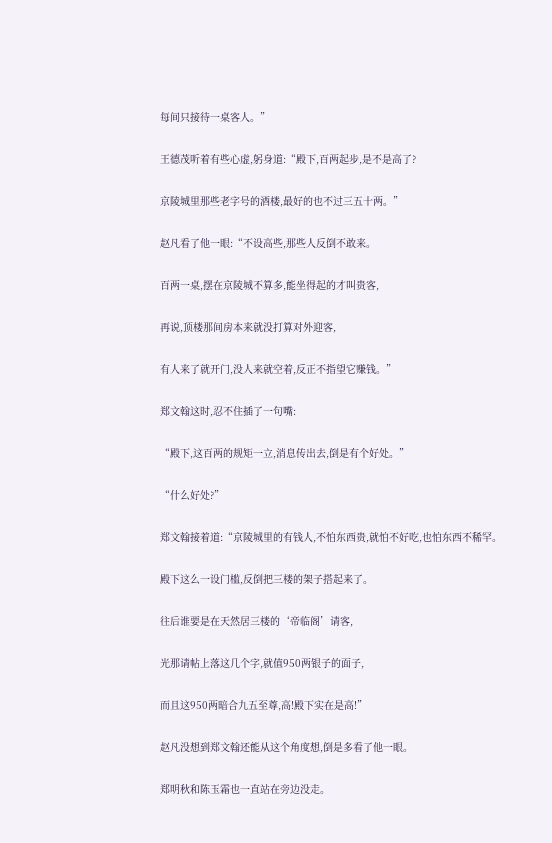每间只接待一桌客人。”

王德茂听着有些心虚,躬身道:“殿下,百两起步,是不是高了?

京陵城里那些老字号的酒楼,最好的也不过三五十两。”

赵凡看了他一眼:“不设高些,那些人反倒不敢来。

百两一桌,摆在京陵城不算多,能坐得起的才叫贵客,

再说,顶楼那间房本来就没打算对外迎客,

有人来了就开门,没人来就空着,反正不指望它赚钱。”

郑文翰这时,忍不住插了一句嘴:

“殿下,这百两的规矩一立,消息传出去,倒是有个好处。”

“什么好处?”

郑文翰接着道:“京陵城里的有钱人,不怕东西贵,就怕不好吃,也怕东西不稀罕。

殿下这么一设门槛,反倒把三楼的架子搭起来了。

往后谁要是在天然居三楼的‘帝临阁’请客,

光那请帖上落这几个字,就值950两银子的面子,

而且这950两暗合九五至尊,高!殿下实在是高!”

赵凡没想到郑文翰还能从这个角度想,倒是多看了他一眼。

郑明秋和陈玉霜也一直站在旁边没走。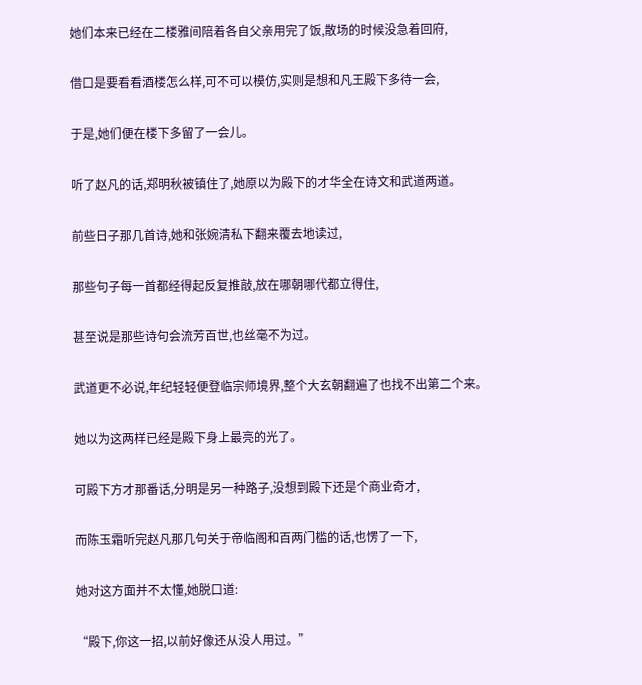她们本来已经在二楼雅间陪着各自父亲用完了饭,散场的时候没急着回府,

借口是要看看酒楼怎么样,可不可以模仿,实则是想和凡王殿下多待一会,

于是,她们便在楼下多留了一会儿。

听了赵凡的话,郑明秋被镇住了,她原以为殿下的才华全在诗文和武道两道。

前些日子那几首诗,她和张婉清私下翻来覆去地读过,

那些句子每一首都经得起反复推敲,放在哪朝哪代都立得住,

甚至说是那些诗句会流芳百世,也丝毫不为过。

武道更不必说,年纪轻轻便登临宗师境界,整个大玄朝翻遍了也找不出第二个来。

她以为这两样已经是殿下身上最亮的光了。

可殿下方才那番话,分明是另一种路子,没想到殿下还是个商业奇才,

而陈玉霜听完赵凡那几句关于帝临阁和百两门槛的话,也愣了一下,

她对这方面并不太懂,她脱口道:

“殿下,你这一招,以前好像还从没人用过。”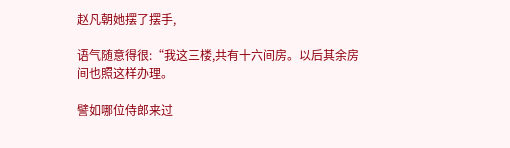赵凡朝她摆了摆手,

语气随意得很:“我这三楼,共有十六间房。以后其余房间也照这样办理。

譬如哪位侍郎来过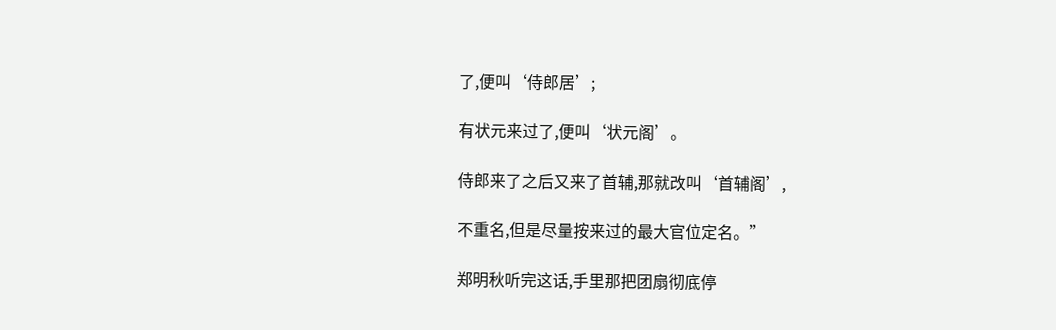了,便叫‘侍郎居’;

有状元来过了,便叫‘状元阁’。

侍郎来了之后又来了首辅,那就改叫‘首辅阁’,

不重名,但是尽量按来过的最大官位定名。”

郑明秋听完这话,手里那把团扇彻底停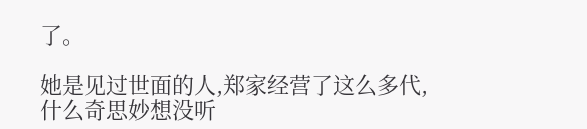了。

她是见过世面的人,郑家经营了这么多代,什么奇思妙想没听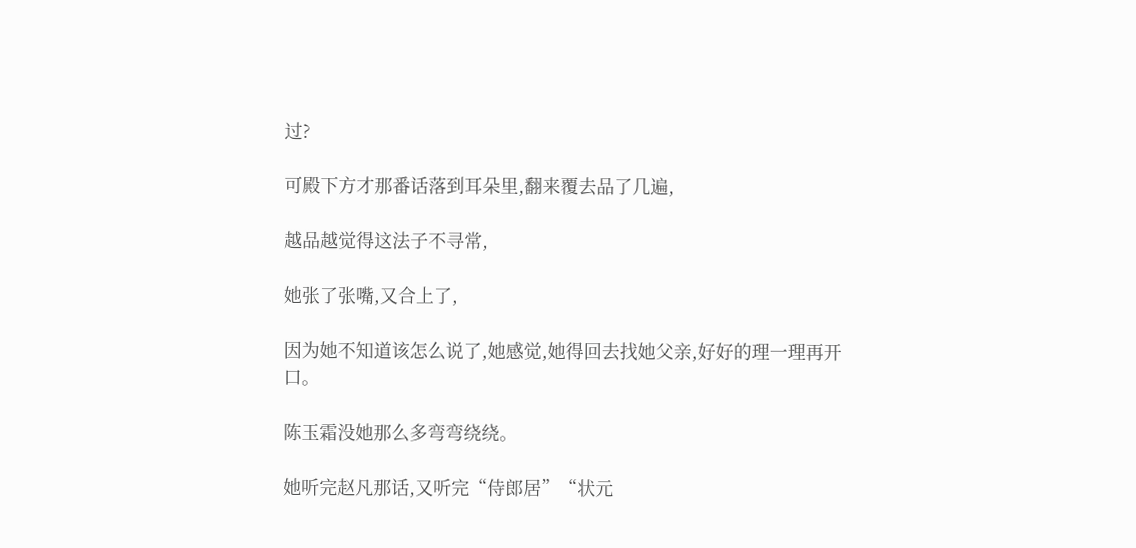过?

可殿下方才那番话落到耳朵里,翻来覆去品了几遍,

越品越觉得这法子不寻常,

她张了张嘴,又合上了,

因为她不知道该怎么说了,她感觉,她得回去找她父亲,好好的理一理再开口。

陈玉霜没她那么多弯弯绕绕。

她听完赵凡那话,又听完“侍郎居”“状元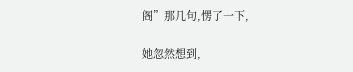阁”那几句,愣了一下,

她忽然想到,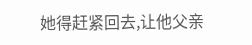她得赶紧回去,让他父亲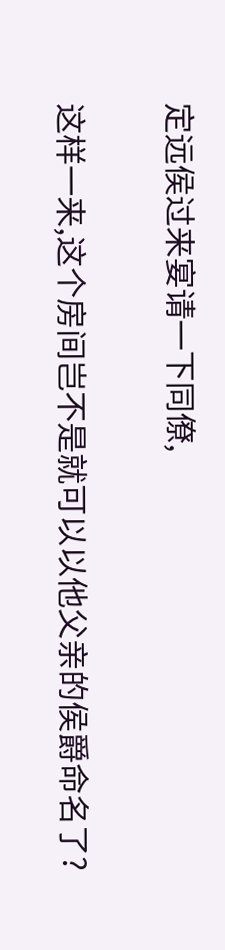定远侯过来宴请一下同僚,

这样一来,这个房间岂不是就可以以他父亲的侯爵命名了?